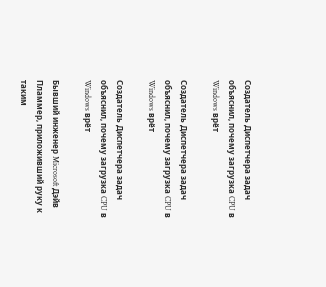Создатель Диспетчера задач объяснил, почему загрузка CPU в Windows врёт

Создатель Диспетчера задач объяснил, почему загрузка CPU в Windows врёт

Создатель Диспетчера задач объяснил, почему загрузка CPU в Windows врёт

Бывший инженер Microsoft Дэйв Пламмер, приложивший руку к таким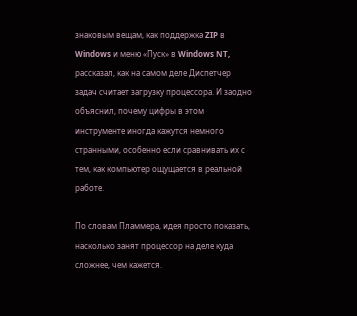знаковым вещам, как поддержка ZIP в Windows и меню «Пуск» в Windows NT, рассказал, как на самом деле Диспетчер задач считает загрузку процессора. И заодно объяснил, почему цифры в этом инструменте иногда кажутся немного странными, особенно если сравнивать их с тем, как компьютер ощущается в реальной работе.

По словам Пламмера, идея просто показать, насколько занят процессор на деле куда сложнее, чем кажется.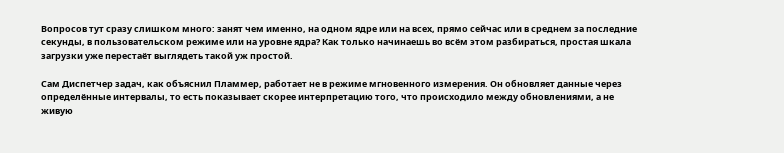Вопросов тут сразу слишком много: занят чем именно, на одном ядре или на всех, прямо сейчас или в среднем за последние секунды, в пользовательском режиме или на уровне ядра? Как только начинаешь во всём этом разбираться, простая шкала загрузки уже перестаёт выглядеть такой уж простой.

Сам Диспетчер задач, как объяснил Пламмер, работает не в режиме мгновенного измерения. Он обновляет данные через определённые интервалы, то есть показывает скорее интерпретацию того, что происходило между обновлениями, а не живую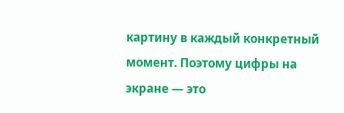картину в каждый конкретный момент. Поэтому цифры на экране — это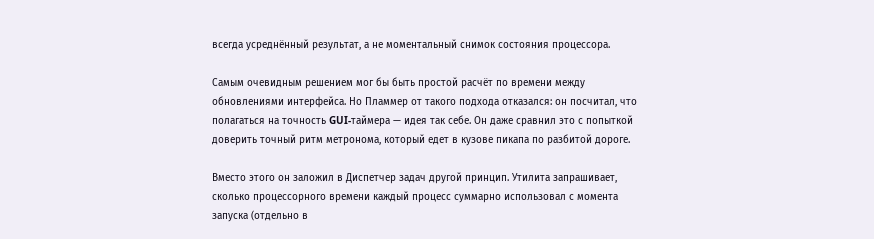всегда усреднённый результат, а не моментальный снимок состояния процессора.

Самым очевидным решением мог бы быть простой расчёт по времени между обновлениями интерфейса. Но Пламмер от такого подхода отказался: он посчитал, что полагаться на точность GUI-таймера — идея так себе. Он даже сравнил это с попыткой доверить точный ритм метронома, который едет в кузове пикапа по разбитой дороге.

Вместо этого он заложил в Диспетчер задач другой принцип. Утилита запрашивает, сколько процессорного времени каждый процесс суммарно использовал с момента запуска (отдельно в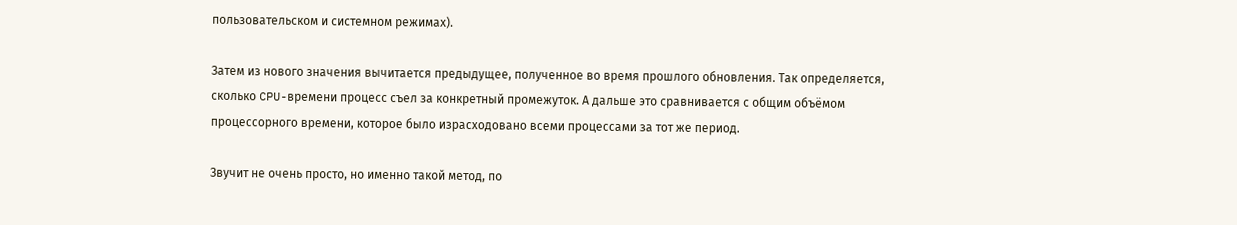пользовательском и системном режимах).

Затем из нового значения вычитается предыдущее, полученное во время прошлого обновления. Так определяется, сколько CPU-времени процесс съел за конкретный промежуток. А дальше это сравнивается с общим объёмом процессорного времени, которое было израсходовано всеми процессами за тот же период.

Звучит не очень просто, но именно такой метод, по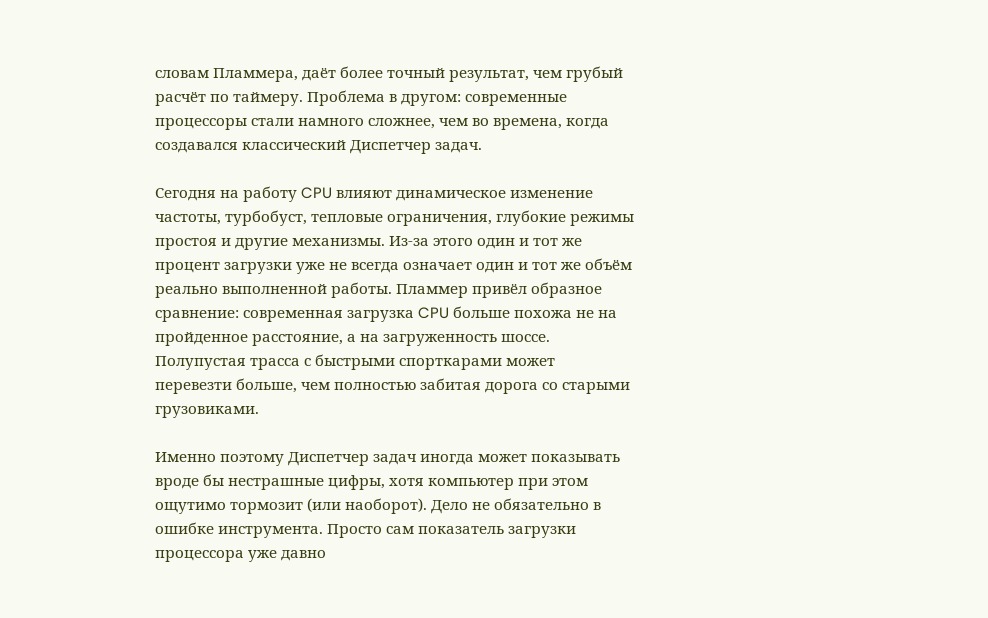словам Пламмера, даёт более точный результат, чем грубый расчёт по таймеру. Проблема в другом: современные процессоры стали намного сложнее, чем во времена, когда создавался классический Диспетчер задач.

Сегодня на работу CPU влияют динамическое изменение частоты, турбобуст, тепловые ограничения, глубокие режимы простоя и другие механизмы. Из-за этого один и тот же процент загрузки уже не всегда означает один и тот же объём реально выполненной работы. Пламмер привёл образное сравнение: современная загрузка CPU больше похожа не на пройденное расстояние, а на загруженность шоссе. Полупустая трасса с быстрыми спорткарами может перевезти больше, чем полностью забитая дорога со старыми грузовиками.

Именно поэтому Диспетчер задач иногда может показывать вроде бы нестрашные цифры, хотя компьютер при этом ощутимо тормозит (или наоборот). Дело не обязательно в ошибке инструмента. Просто сам показатель загрузки процессора уже давно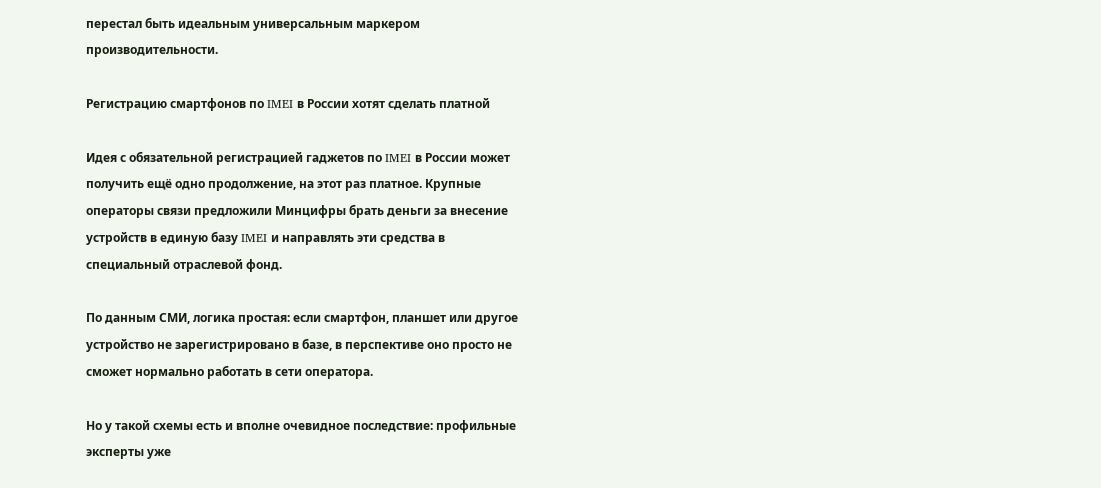перестал быть идеальным универсальным маркером производительности.

Регистрацию смартфонов по IMEI в России хотят сделать платной

Идея с обязательной регистрацией гаджетов по IMEI в России может получить ещё одно продолжение, на этот раз платное. Крупные операторы связи предложили Минцифры брать деньги за внесение устройств в единую базу IMEI и направлять эти средства в специальный отраслевой фонд.

По данным СМИ, логика простая: если смартфон, планшет или другое устройство не зарегистрировано в базе, в перспективе оно просто не сможет нормально работать в сети оператора.

Но у такой схемы есть и вполне очевидное последствие: профильные эксперты уже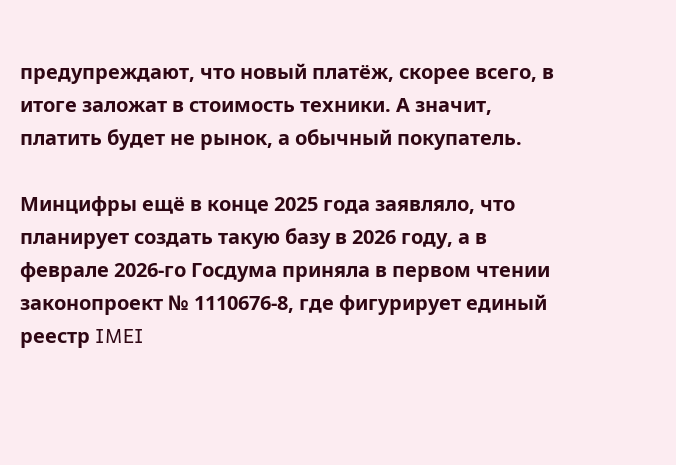предупреждают, что новый платёж, скорее всего, в итоге заложат в стоимость техники. А значит, платить будет не рынок, а обычный покупатель.

Минцифры ещё в конце 2025 года заявляло, что планирует создать такую базу в 2026 году, а в феврале 2026-го Госдума приняла в первом чтении законопроект № 1110676-8, где фигурирует единый реестр IMEI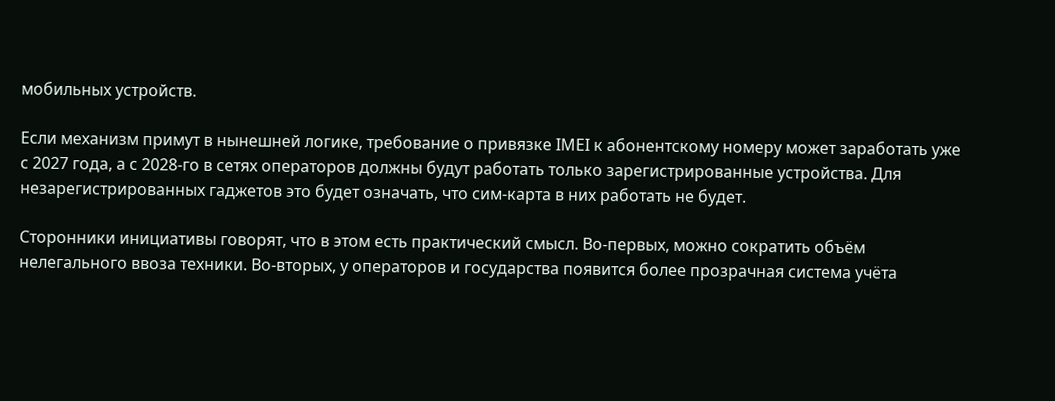мобильных устройств.

Если механизм примут в нынешней логике, требование о привязке IMEI к абонентскому номеру может заработать уже с 2027 года, а с 2028-го в сетях операторов должны будут работать только зарегистрированные устройства. Для незарегистрированных гаджетов это будет означать, что сим-карта в них работать не будет.

Сторонники инициативы говорят, что в этом есть практический смысл. Во-первых, можно сократить объём нелегального ввоза техники. Во-вторых, у операторов и государства появится более прозрачная система учёта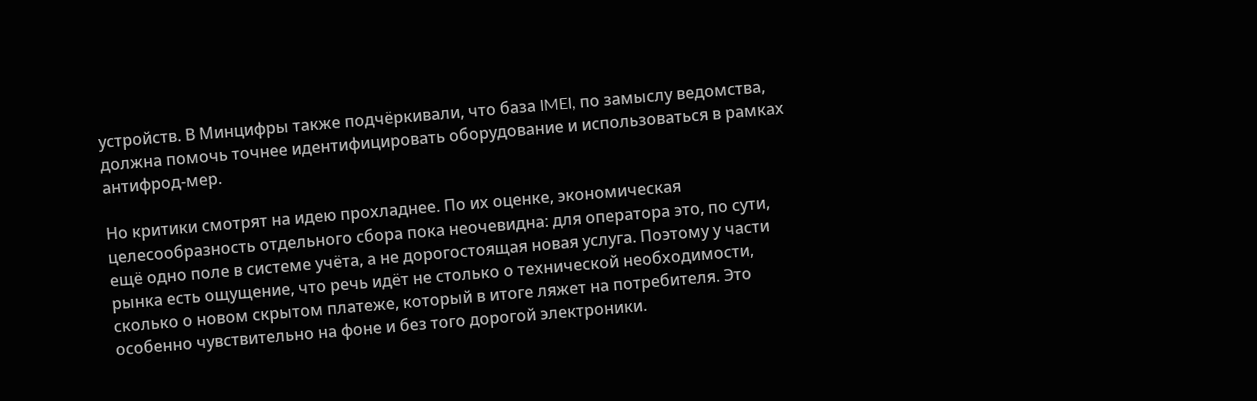устройств. В Минцифры также подчёркивали, что база IMEI, по замыслу ведомства, должна помочь точнее идентифицировать оборудование и использоваться в рамках антифрод-мер.

Но критики смотрят на идею прохладнее. По их оценке, экономическая целесообразность отдельного сбора пока неочевидна: для оператора это, по сути, ещё одно поле в системе учёта, а не дорогостоящая новая услуга. Поэтому у части рынка есть ощущение, что речь идёт не столько о технической необходимости, сколько о новом скрытом платеже, который в итоге ляжет на потребителя. Это особенно чувствительно на фоне и без того дорогой электроники.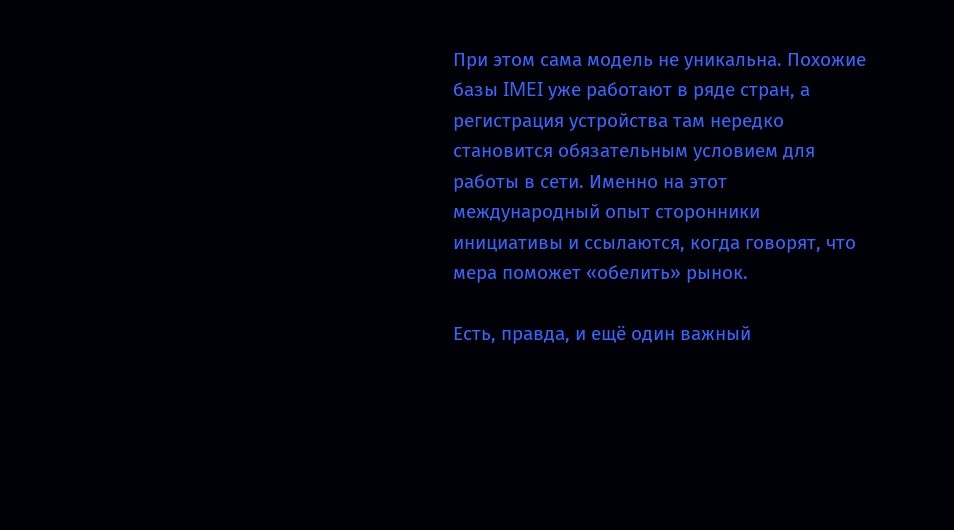При этом сама модель не уникальна. Похожие базы IMEI уже работают в ряде стран, а регистрация устройства там нередко становится обязательным условием для работы в сети. Именно на этот международный опыт сторонники инициативы и ссылаются, когда говорят, что мера поможет «обелить» рынок.

Есть, правда, и ещё один важный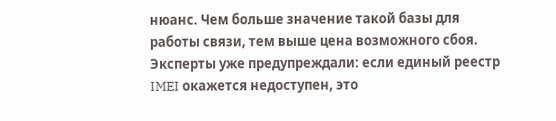нюанс. Чем больше значение такой базы для работы связи, тем выше цена возможного сбоя. Эксперты уже предупреждали: если единый реестр IMEI окажется недоступен, это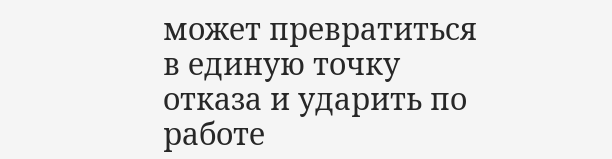может превратиться в единую точку отказа и ударить по работе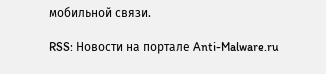мобильной связи.

RSS: Новости на портале Anti-Malware.ru